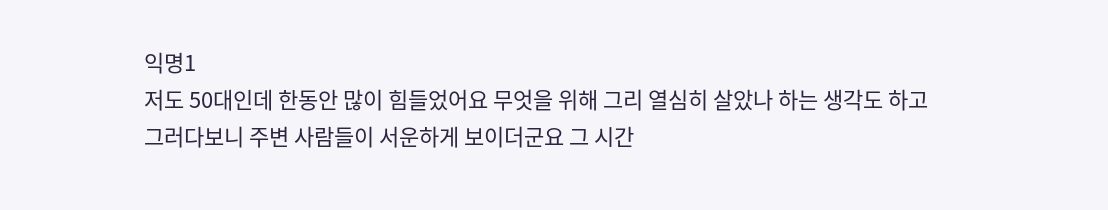익명1
저도 50대인데 한동안 많이 힘들었어요 무엇을 위해 그리 열심히 살았나 하는 생각도 하고 그러다보니 주변 사람들이 서운하게 보이더군요 그 시간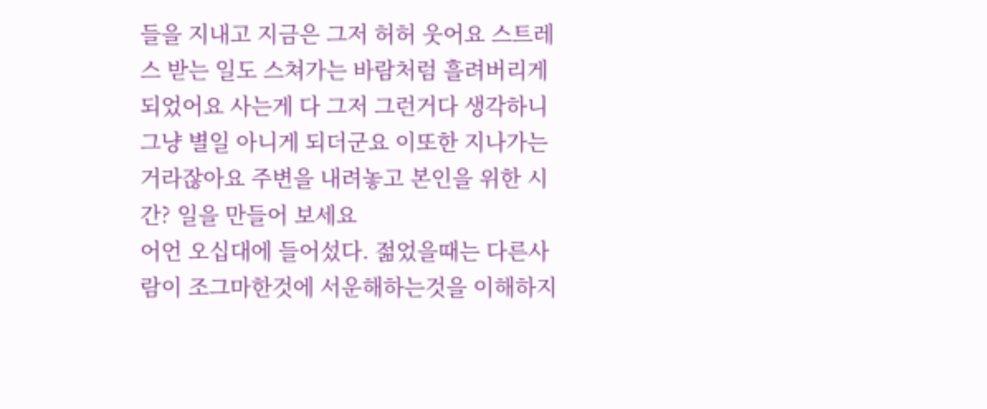들을 지내고 지금은 그저 허허 웃어요 스트레스 받는 일도 스쳐가는 바람처럼 흘려버리게 되었어요 사는게 다 그저 그런거다 생각하니 그냥 별일 아니게 되더군요 이또한 지나가는 거라잖아요 주변을 내려놓고 본인을 위한 시간? 일을 만들어 보세요
어언 오십대에 들어섰다. 젊었을때는 다른사람이 조그마한것에 서운해하는것을 이해하지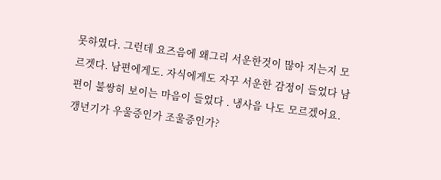못하였다. 그런데 요즈음에 왜그리 서운한것이 많아 지는지 모르겟다. 남편에게도. 자식에게도 자꾸 서운한 감정이 들었다 남편이 불쌍히 보이는 마음이 들었다 . 냉사음 나도 모르겠어요. 갱년기가 우울증인가 조울증인가?